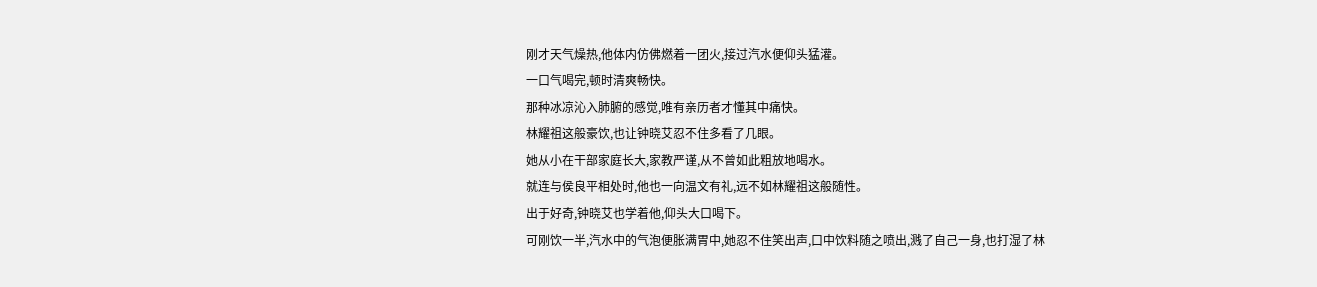刚才天气燥热,他体内仿佛燃着一团火,接过汽水便仰头猛灌。
一口气喝完,顿时清爽畅快。
那种冰凉沁入肺腑的感觉,唯有亲历者才懂其中痛快。
林耀祖这般豪饮,也让钟晓艾忍不住多看了几眼。
她从小在干部家庭长大,家教严谨,从不曾如此粗放地喝水。
就连与侯良平相处时,他也一向温文有礼,远不如林耀祖这般随性。
出于好奇,钟晓艾也学着他,仰头大口喝下。
可刚饮一半,汽水中的气泡便胀满胃中,她忍不住笑出声,口中饮料随之喷出,溅了自己一身,也打湿了林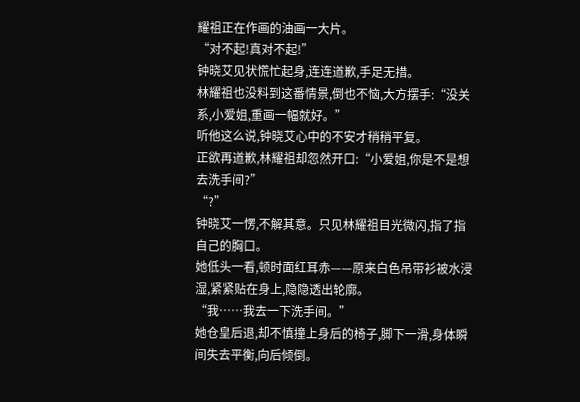耀祖正在作画的油画一大片。
“对不起!真对不起!”
钟晓艾见状慌忙起身,连连道歉,手足无措。
林耀祖也没料到这番情景,倒也不恼,大方摆手:“没关系,小爱姐,重画一幅就好。”
听他这么说,钟晓艾心中的不安才稍稍平复。
正欲再道歉,林耀祖却忽然开口:“小爱姐,你是不是想去洗手间?”
“?”
钟晓艾一愣,不解其意。只见林耀祖目光微闪,指了指自己的胸口。
她低头一看,顿时面红耳赤——原来白色吊带衫被水浸湿,紧紧贴在身上,隐隐透出轮廓。
“我……我去一下洗手间。”
她仓皇后退,却不慎撞上身后的椅子,脚下一滑,身体瞬间失去平衡,向后倾倒。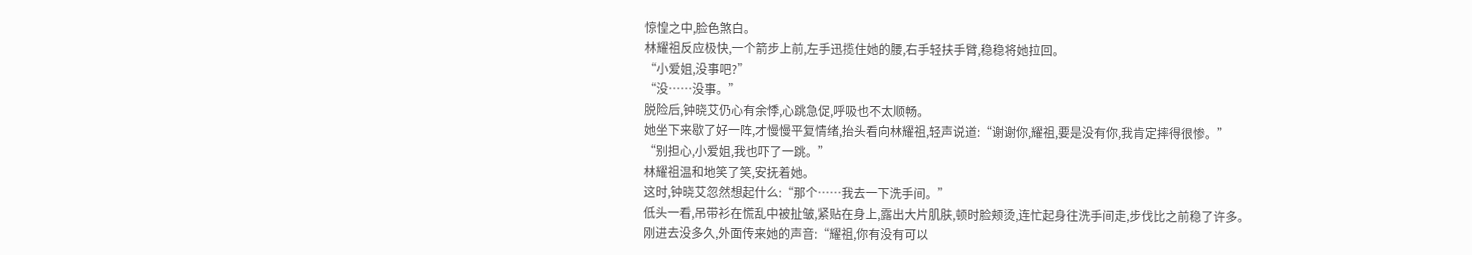惊惶之中,脸色煞白。
林耀祖反应极快,一个箭步上前,左手迅揽住她的腰,右手轻扶手臂,稳稳将她拉回。
“小爱姐,没事吧?”
“没……没事。”
脱险后,钟晓艾仍心有余悸,心跳急促,呼吸也不太顺畅。
她坐下来歇了好一阵,才慢慢平复情绪,抬头看向林耀祖,轻声说道:“谢谢你,耀祖,要是没有你,我肯定摔得很惨。”
“别担心,小爱姐,我也吓了一跳。”
林耀祖温和地笑了笑,安抚着她。
这时,钟晓艾忽然想起什么:“那个……我去一下洗手间。”
低头一看,吊带衫在慌乱中被扯皱,紧贴在身上,露出大片肌肤,顿时脸颊烫,连忙起身往洗手间走,步伐比之前稳了许多。
刚进去没多久,外面传来她的声音:“耀祖,你有没有可以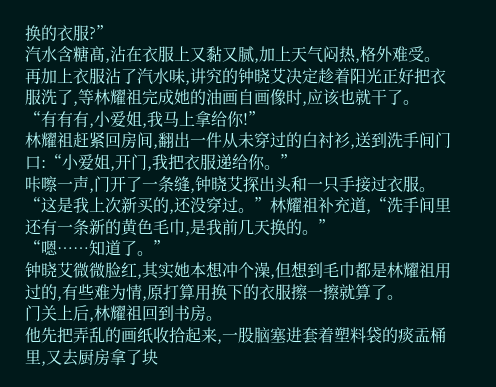换的衣服?”
汽水含糖髙,沾在衣服上又黏又腻,加上天气闷热,格外难受。
再加上衣服沾了汽水味,讲究的钟晓艾决定趁着阳光正好把衣服洗了,等林耀祖完成她的油画自画像时,应该也就干了。
“有有有,小爱姐,我马上拿给你!”
林耀祖赶紧回房间,翻出一件从未穿过的白衬衫,送到洗手间门口:“小爱姐,开门,我把衣服递给你。”
咔嚓一声,门开了一条缝,钟晓艾探出头和一只手接过衣服。
“这是我上次新买的,还没穿过。”林耀祖补充道,“洗手间里还有一条新的黄色毛巾,是我前几天换的。”
“嗯……知道了。”
钟晓艾微微脸红,其实她本想冲个澡,但想到毛巾都是林耀祖用过的,有些难为情,原打算用换下的衣服擦一擦就算了。
门关上后,林耀祖回到书房。
他先把弄乱的画纸收拾起来,一股脑塞进套着塑料袋的痰盂桶里,又去厨房拿了块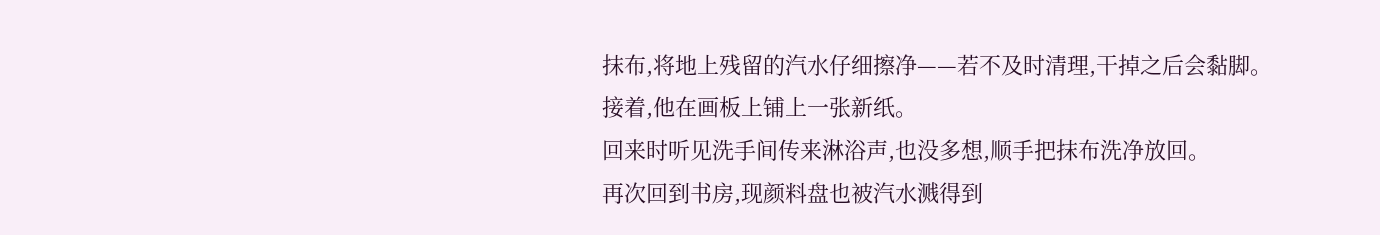抹布,将地上残留的汽水仔细擦净——若不及时清理,干掉之后会黏脚。
接着,他在画板上铺上一张新纸。
回来时听见洗手间传来淋浴声,也没多想,顺手把抹布洗净放回。
再次回到书房,现颜料盘也被汽水溅得到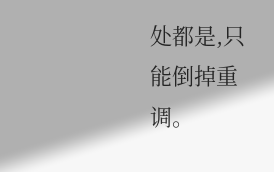处都是,只能倒掉重调。